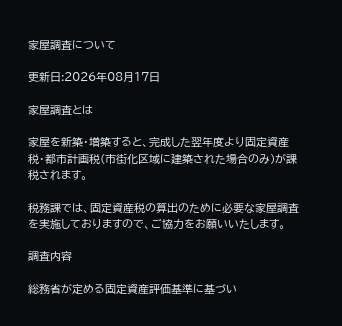家屋調査について

更新日:2026年08月17日

家屋調査とは

家屋を新築・増築すると、完成した翌年度より固定資産税・都市計画税(市街化区域に建築された場合のみ)が課税されます。

税務課では、固定資産税の算出のために必要な家屋調査を実施しておりますので、ご協力をお願いいたします。

調査内容

総務省が定める固定資産評価基準に基づい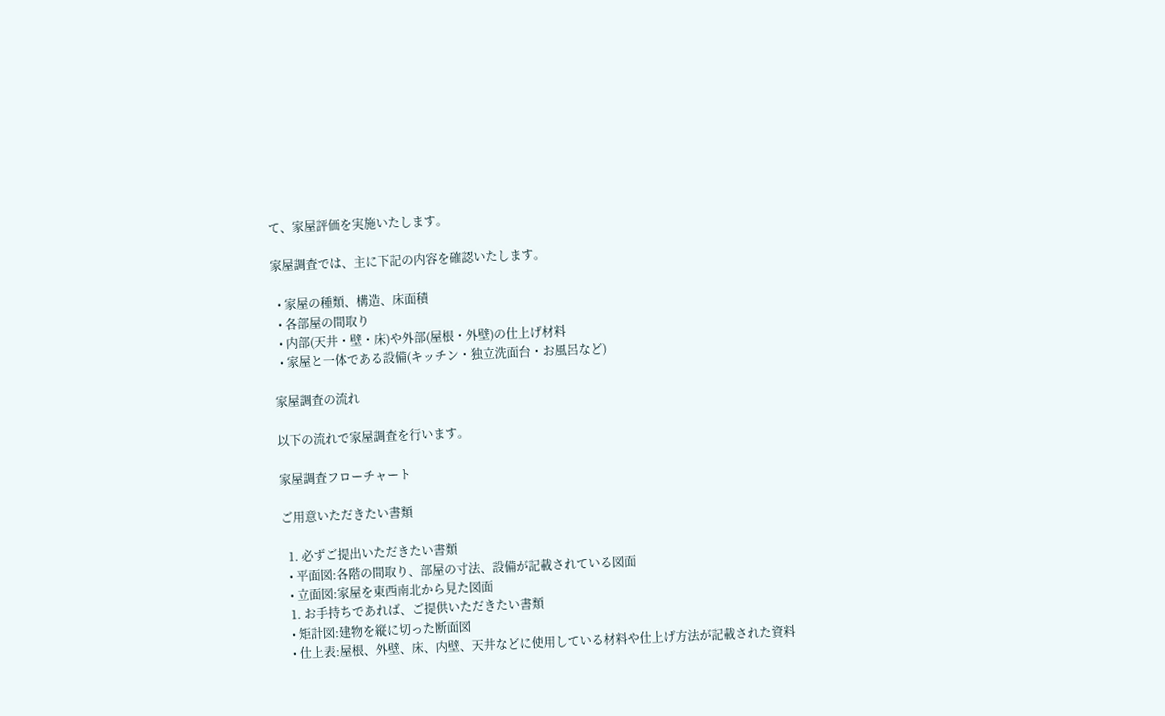て、家屋評価を実施いたします。

家屋調査では、主に下記の内容を確認いたします。

  • 家屋の種類、構造、床面積
  • 各部屋の間取り
  • 内部(天井・壁・床)や外部(屋根・外壁)の仕上げ材料
  • 家屋と一体である設備(キッチン・独立洗面台・お風呂など)

家屋調査の流れ

以下の流れで家屋調査を行います。

家屋調査フローチャート

ご用意いただきたい書類

  1. 必ずご提出いただきたい書類
  • 平面図:各階の間取り、部屋の寸法、設備が記載されている図面
  • 立面図:家屋を東西南北から見た図面
  1. お手持ちであれば、ご提供いただきたい書類
  • 矩計図:建物を縦に切った断面図
  • 仕上表:屋根、外壁、床、内壁、天井などに使用している材料や仕上げ方法が記載された資料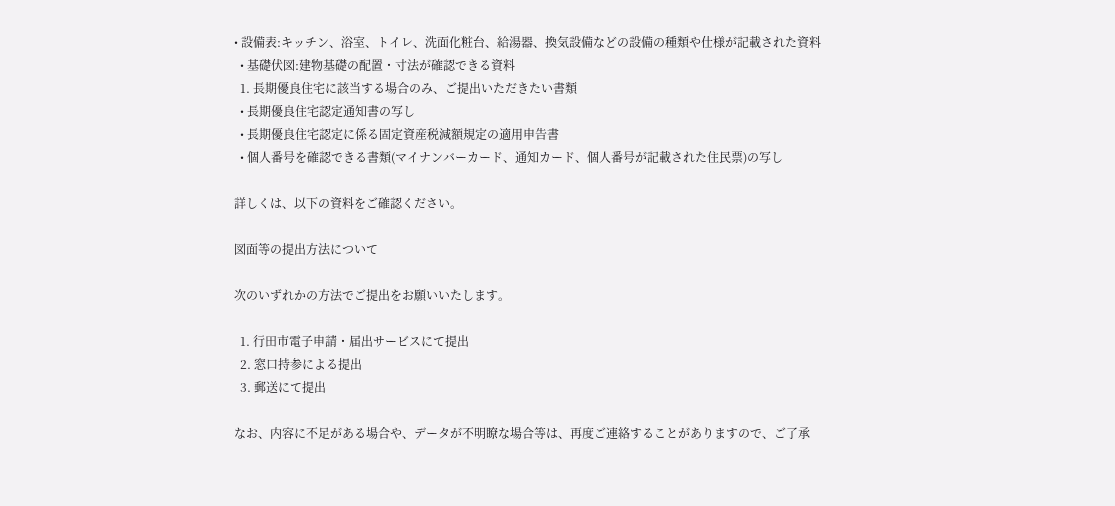• 設備表:キッチン、浴室、トイレ、洗面化粧台、給湯器、換気設備などの設備の種類や仕様が記載された資料
  • 基礎伏図:建物基礎の配置・寸法が確認できる資料
  1. 長期優良住宅に該当する場合のみ、ご提出いただきたい書類
  • 長期優良住宅認定通知書の写し
  • 長期優良住宅認定に係る固定資産税減額規定の適用申告書
  • 個人番号を確認できる書類(マイナンバーカード、通知カード、個人番号が記載された住民票)の写し

詳しくは、以下の資料をご確認ください。

図面等の提出方法について

次のいずれかの方法でご提出をお願いいたします。

  1. 行田市電子申請・届出サービスにて提出
  2. 窓口持参による提出
  3. 郵送にて提出

なお、内容に不足がある場合や、データが不明瞭な場合等は、再度ご連絡することがありますので、ご了承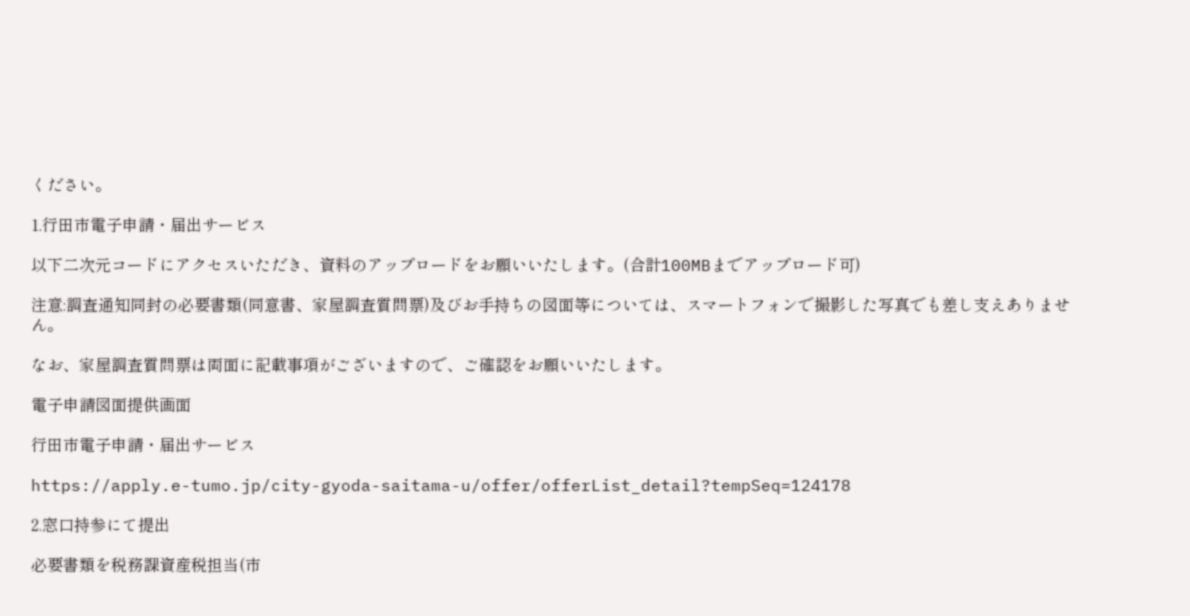ください。

1.行田市電子申請・届出サービス

以下二次元コードにアクセスいただき、資料のアップロードをお願いいたします。(合計100MBまでアップロード可)

注意:調査通知同封の必要書類(同意書、家屋調査質問票)及びお手持ちの図面等については、スマートフォンで撮影した写真でも差し支えありません。

なお、家屋調査質問票は両面に記載事項がございますので、ご確認をお願いいたします。

電子申請図面提供画面

行田市電子申請・届出サービス

https://apply.e-tumo.jp/city-gyoda-saitama-u/offer/offerList_detail?tempSeq=124178

2.窓口持参にて提出

必要書類を税務課資産税担当(市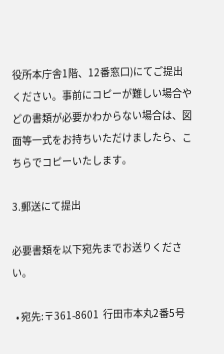役所本庁舎1階、12番窓口)にてご提出ください。事前にコピーが難しい場合やどの書類が必要かわからない場合は、図面等一式をお持ちいただけましたら、こちらでコピーいたします。

3.郵送にて提出

必要書類を以下宛先までお送りください。

  • 宛先:〒361-8601  行田市本丸2番5号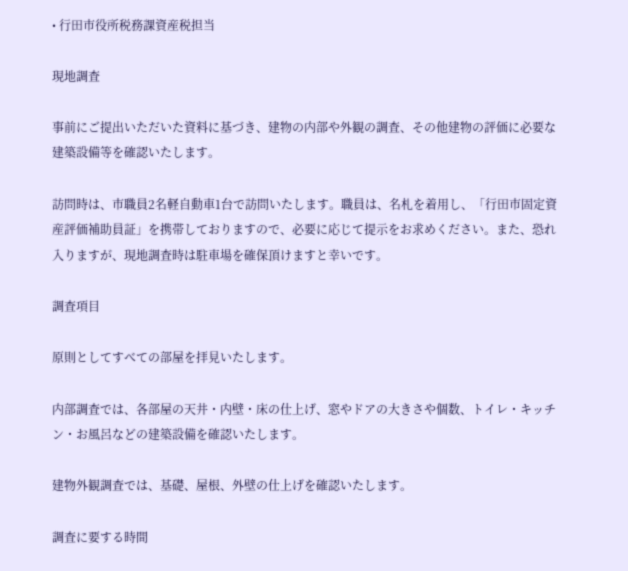• 行田市役所税務課資産税担当

現地調査

事前にご提出いただいた資料に基づき、建物の内部や外観の調査、その他建物の評価に必要な建築設備等を確認いたします。

訪問時は、市職員2名軽自動車1台で訪問いたします。職員は、名札を着用し、「行田市固定資産評価補助員証」を携帯しておりますので、必要に応じて提示をお求めください。また、恐れ入りますが、現地調査時は駐車場を確保頂けますと幸いです。

調査項目

原則としてすべての部屋を拝見いたします。

内部調査では、各部屋の天井・内壁・床の仕上げ、窓やドアの大きさや個数、トイレ・キッチン・お風呂などの建築設備を確認いたします。

建物外観調査では、基礎、屋根、外壁の仕上げを確認いたします。

調査に要する時間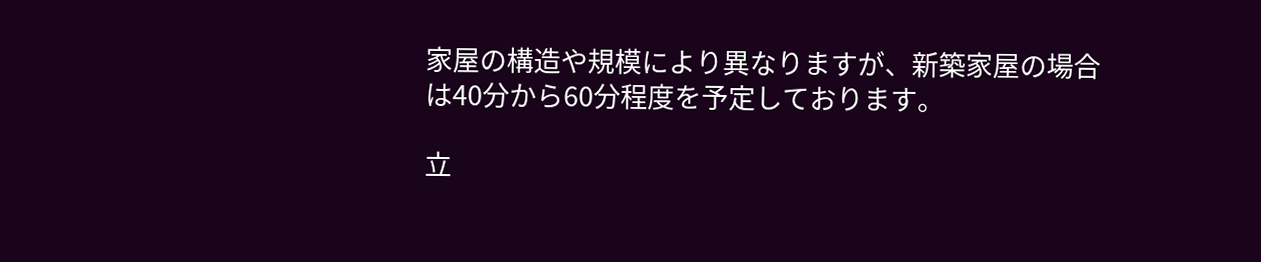家屋の構造や規模により異なりますが、新築家屋の場合は40分から60分程度を予定しております。

立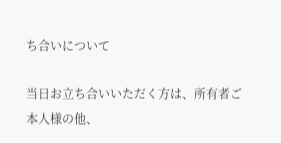ち合いについて

当日お立ち合いいただく方は、所有者ご本人様の他、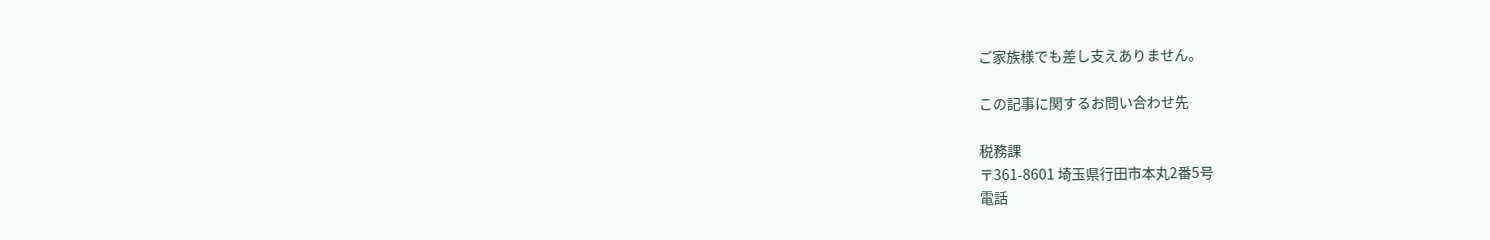ご家族様でも差し支えありません。

この記事に関するお問い合わせ先

税務課
〒361-8601 埼玉県行田市本丸2番5号
電話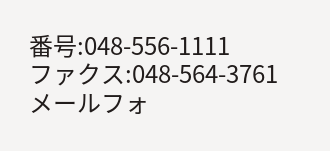番号:048-556-1111
ファクス:048-564-3761
メールフォ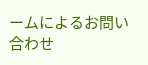ームによるお問い合わせ